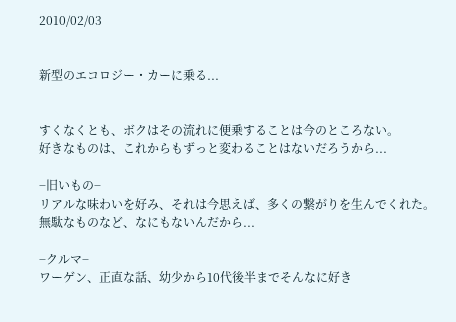2010/02/03


新型のエコロジー・カーに乗る...


すくなくとも、ボクはその流れに便乗することは今のところない。
好きなものは、これからもずっと変わることはないだろうから...

−旧いもの−
リアルな味わいを好み、それは今思えば、多くの繋がりを生んでくれた。
無駄なものなど、なにもないんだから...

−クルマ−
ワーゲン、正直な話、幼少から10代後半までそんなに好き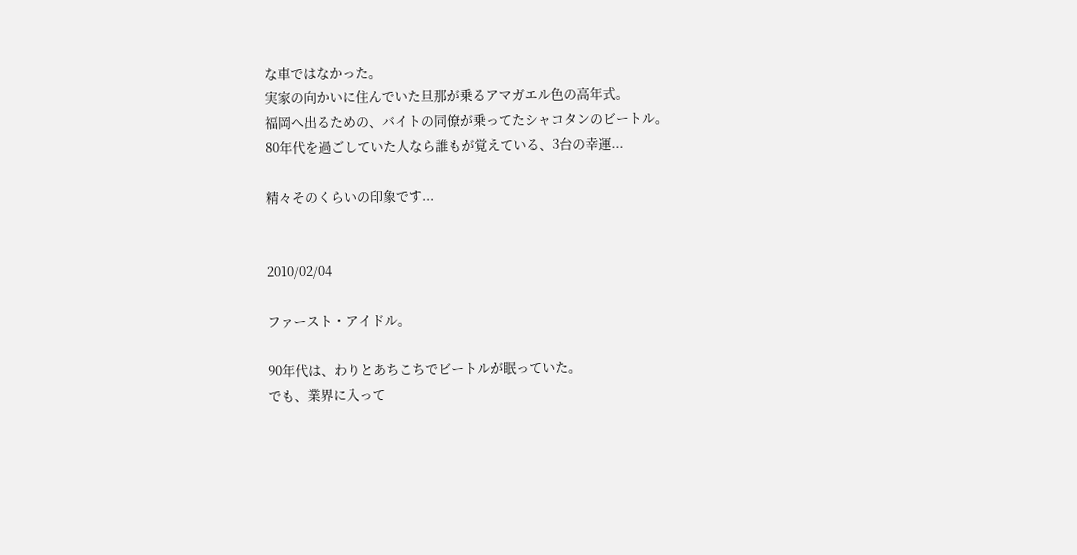な車ではなかった。
実家の向かいに住んでいた旦那が乗るアマガエル色の高年式。
福岡へ出るための、バイトの同僚が乗ってたシャコタンのビートル。
80年代を過ごしていた人なら誰もが覚えている、3台の幸運...

精々そのくらいの印象です...


2010/02/04

ファースト・アイドル。

90年代は、わりとあちこちでビートルが眠っていた。
でも、業界に入って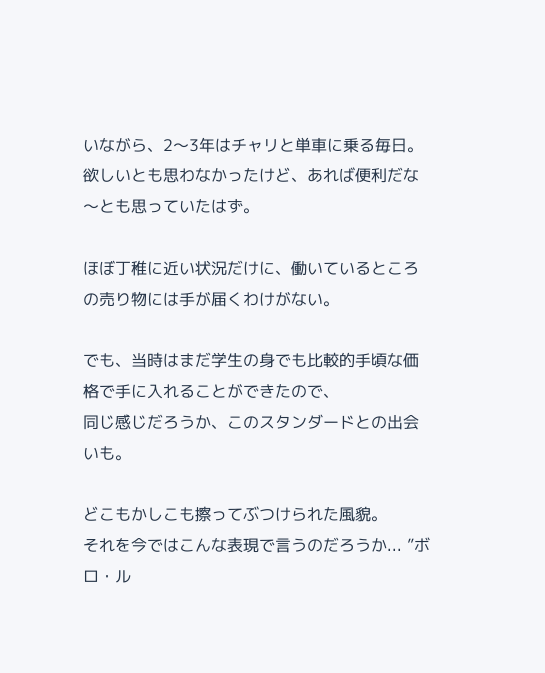いながら、2〜3年はチャリと単車に乗る毎日。
欲しいとも思わなかったけど、あれば便利だな〜とも思っていたはず。

ほぼ丁稚に近い状況だけに、働いているところの売り物には手が届くわけがない。

でも、当時はまだ学生の身でも比較的手頃な価格で手に入れることができたので、
同じ感じだろうか、このスタンダードとの出会いも。

どこもかしこも擦ってぶつけられた風貌。
それを今ではこんな表現で言うのだろうか... ”ボロ・ル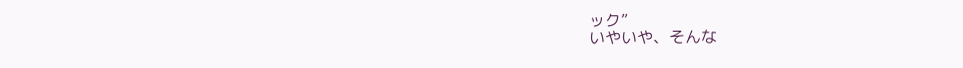ック”
いやいや、そんな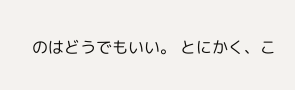のはどうでもいい。 とにかく、こ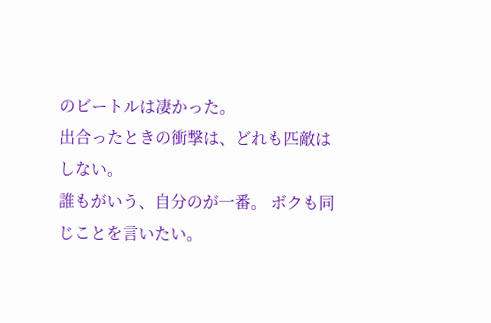のビートルは凄かった。
出合ったときの衝撃は、どれも匹敵はしない。
誰もがいう、自分のが一番。 ボクも同じことを言いたい。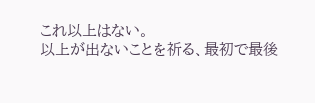これ以上はない。
以上が出ないことを祈る、最初で最後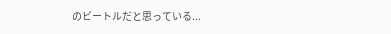のビートルだと思っている...